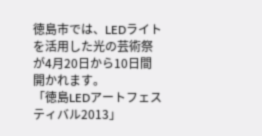徳島市では、LEDライトを活用した光の芸術祭が4月20日から10日間開かれます。
「徳島LEDアートフェスティバル2013」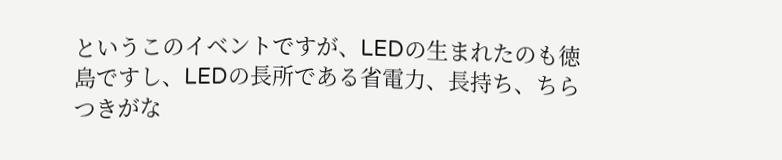というこのイベントですが、LEDの生まれたのも徳島ですし、LEDの長所である省電力、長持ち、ちらつきがな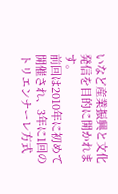いなど産業振興と文化発信を目的に開かれます。
前回は2010年に初めて開催され、3年に1回のトリエンナーレ方式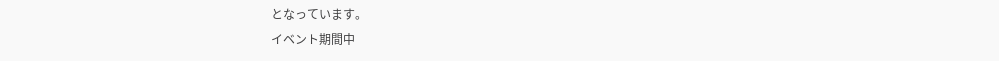となっています。
イベント期間中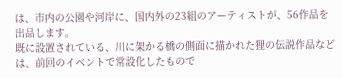は、市内の公園や河岸に、国内外の23組のアーティストが、56作品を出品します。
既に設置されている、川に架かる橋の側面に描かれた狸の伝説作品などは、前回のイベントで常設化したもので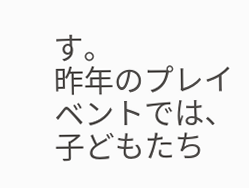す。
昨年のプレイベントでは、子どもたち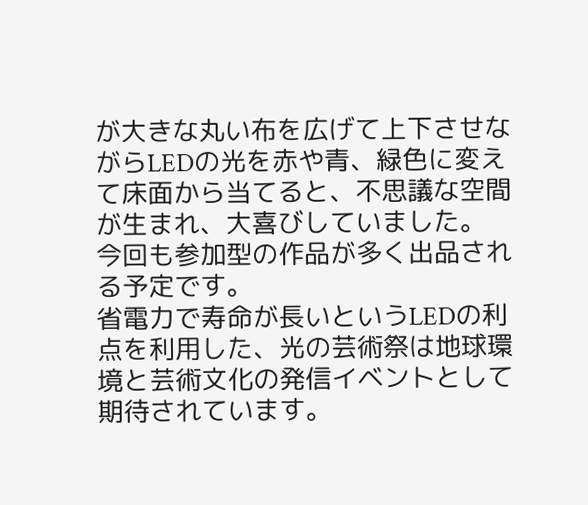が大きな丸い布を広げて上下させながらLEDの光を赤や青、緑色に変えて床面から当てると、不思議な空間が生まれ、大喜びしていました。
今回も参加型の作品が多く出品される予定です。
省電力で寿命が長いというLEDの利点を利用した、光の芸術祭は地球環境と芸術文化の発信イベントとして期待されています。